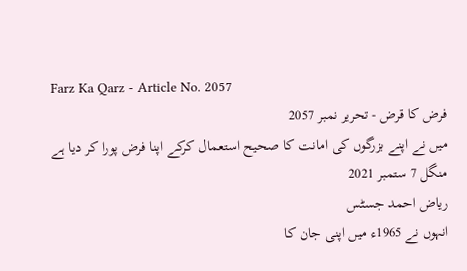Farz Ka Qarz - Article No. 2057
فرض کا قرض - تحریر نمبر 2057
میں نے اپنے بزرگوں کی امانت کا صحیح استعمال کرکے اپنا فرض پورا کر دیا ہے
منگل 7 ستمبر 2021
ریاض احمد جسٹس
انہوں نے 1965ء میں اپنی جان کا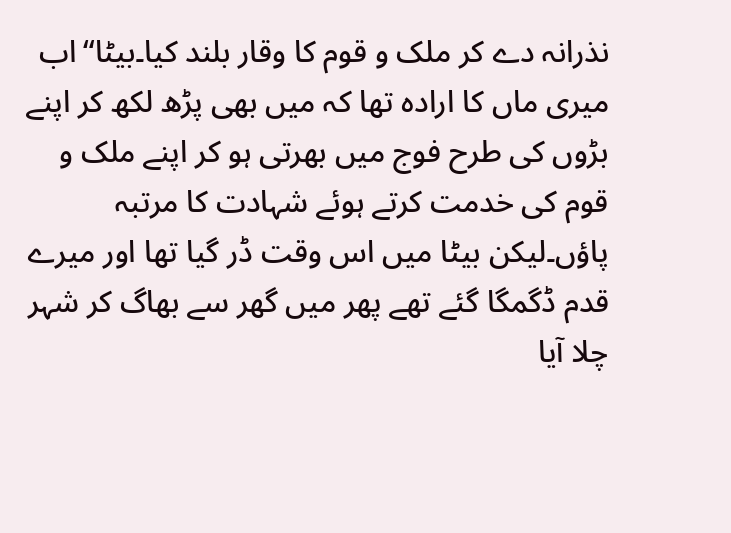نذرانہ دے کر ملک و قوم کا وقار بلند کیا۔بیٹا“اب میری ماں کا ارادہ تھا کہ میں بھی پڑھ لکھ کر اپنے بڑوں کی طرح فوج میں بھرتی ہو کر اپنے ملک و قوم کی خدمت کرتے ہوئے شہادت کا مرتبہ پاؤں۔لیکن بیٹا میں اس وقت ڈر گیا تھا اور میرے قدم ڈگمگا گئے تھے پھر میں گھر سے بھاگ کر شہر چلا آیا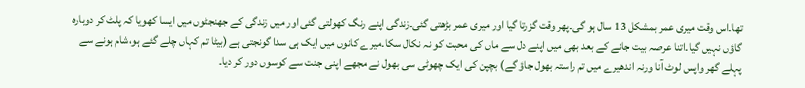تھا۔اس وقت میری عمر بمشکل 13 سال ہو گی۔پھر وقت گزرتا گیا اور میری عمر بڑھتی گئی۔زندگی اپنے رنگ کھولتی گئی اور میں زندگی کے جھنجٹوں میں ایسا کھویا کہ پلٹ کر دوبارہ گاؤں نہیں گیا۔اتنا عرصہ بیت جانے کے بعد بھی میں اپنے دل سے ماں کی محبت کو نہ نکال سکا۔میرے کانوں میں ایک ہی سدا گونجتی ہے (بیٹا تم کہاں چلے گئے ہو،شام ہونے سے پہلے گھر واپس لوٹ آنا ورنہ اندھیرے میں تم راستہ بھول جاؤ گے) بچپن کی ایک چھوٹی سی بھول نے مجھے اپنی جنت سے کوسوں دور کر دیا۔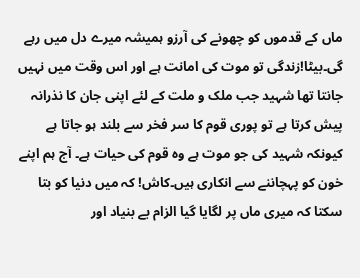ماں کے قدموں کو چھونے کی آرزو ہمیشہ میرے دل میں رہے گی۔بیٹا!زندگی تو موت کی امانت ہے اور اس وقت میں نہیں جانتا تھا شہید جب ملک و ملت کے لئے اپنی جان کا نذرانہ پیش کرتا ہے تو پوری قوم کا سر فخر سے بلند ہو جاتا ہے کیونکہ شہید کی جو موت ہے وہ قوم کی حیات ہے۔ آج ہم اپنے خون کو پہچاننے سے انکاری ہیں۔کاش! کہ میں دنیا کو بتا سکتا کہ میری ماں پر لگایا گیا الزام بے بنیاد اور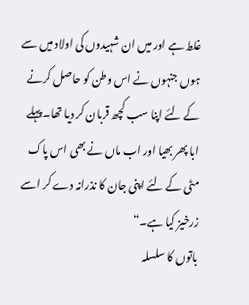غلط ہے اور میں ان شہیدوں کی اولاد میں سے ہوں جنہوں نے اس وطن کو حاصل کرنے کے لئے اپنا سب کچھ قربان کر دیا تھا۔پہلے ابا پھر بھیا اور اب ماں نے بھی اس پاک مٹی کے لئے اپنی جان کا نذرانہ دے کر اسے زرخیز کیا ہے۔“
باتوں کا سلسلہ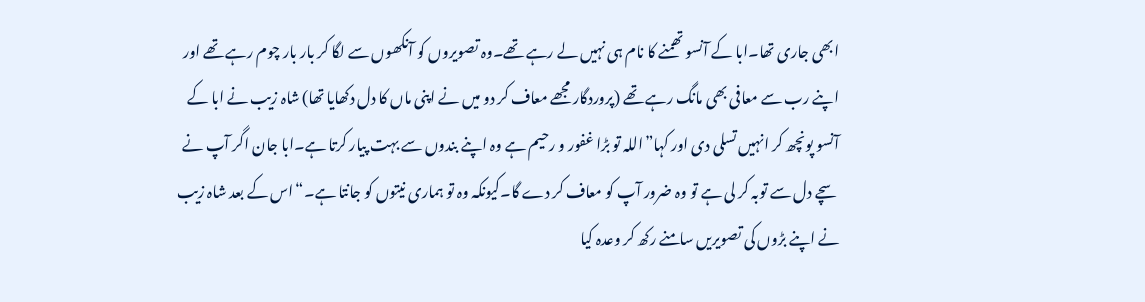ابھی جاری تھا۔ابا کے آنسو تھمنے کا نام ہی نہیں لے رہے تھے۔وہ تصویروں کو آنکھوں سے لگا کر بار بار چوم رہے تھے اور اپنے رب سے معافی بھی مانگ رہے تھے (پروردگار مجھے معاف کر دو میں نے اپنی ماں کا دل دکھایا تھا) شاہ زیب نے ابا کے آنسو پونچھ کر انہیں تسلی دی اور کہا”اللہ تو بڑا غفور و رحیم ہے وہ اپنے بندوں سے بہت پیار کرتا ہے۔ابا جان اگر آپ نے سچے دل سے توبہ کر لی ہے تو وہ ضرور آپ کو معاف کر دے گا۔کیونکہ وہ تو ہماری نیتوں کو جانتا ہے۔“اس کے بعد شاہ زیب نے اپنے بڑوں کی تصویریں سامنے رکھ کر وعدہ کیا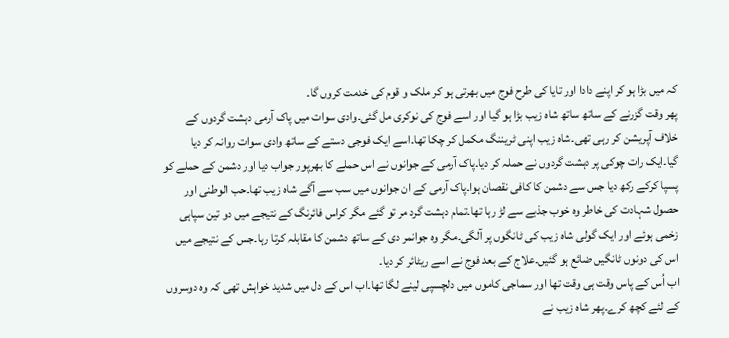کہ میں بڑا ہو کر اپنے دادا اور تایا کی طرح فوج میں بھرتی ہو کر ملک و قوم کی خدمت کروں گا۔
پھر وقت گزرنے کے ساتھ ساتھ شاہ زیب بڑا ہو گیا اور اسے فوج کی نوکری مل گئی۔وادی سوات میں پاک آرمی دہشت گردوں کے خلاف آپریشن کر رہی تھی۔شاہ زیب اپنی ٹریننگ مکمل کر چکا تھا۔اسے ایک فوجی دستے کے ساتھ وادی سوات روانہ کر دیا گیا۔ایک رات چوکی پر دہشت گردوں نے حملہ کر دیا۔پاک آرمی کے جوانوں نے اس حملے کا بھرپور جواب دیا اور دشمن کے حملے کو پسپا کرکے رکھ دیا جس سے دشمن کا کافی نقصان ہوا۔پاک آرمی کے ان جوانوں میں سب سے آگے شاہ زیب تھا۔حب الوطنی اور حصول شہادت کی خاطر وہ خوب جذبے سے لڑ رہا تھا۔تمام دہشت گرد مر تو گئے مگر کراس فائرنگ کے نتیجے میں دو تین سپاہی زخمی ہوئے اور ایک گولی شاہ زیب کی ٹانگوں پر آلگی۔مگر وہ جوانمر دی کے ساتھ دشمن کا مقابلہ کرتا رہا۔جس کے نتیجے میں اس کی دونوں ٹانگیں ضائع ہو گئیں۔علاج کے بعد فوج نے اسے ریٹائر کر دیا۔
اب اُس کے پاس وقت ہی وقت تھا اور سماجی کاموں میں دلچسپی لینے لگا تھا۔اب اس کے دل میں شدید خواہش تھی کہ وہ دوسروں کے لئے کچھ کرے۔پھر شاہ زیب نے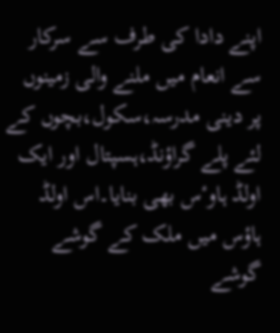اپنے دادا کی طرف سے سرکار سے انعام میں ملنے والی زمینوں پر دینی مدرسہ،سکول،بچوں کے لئے پلے گراؤنڈ،ہسپتال اور ایک اولڈ ہاوٴس بھی بنایا۔اس اولڈ ہاؤس میں ملک کے گوشے گوشے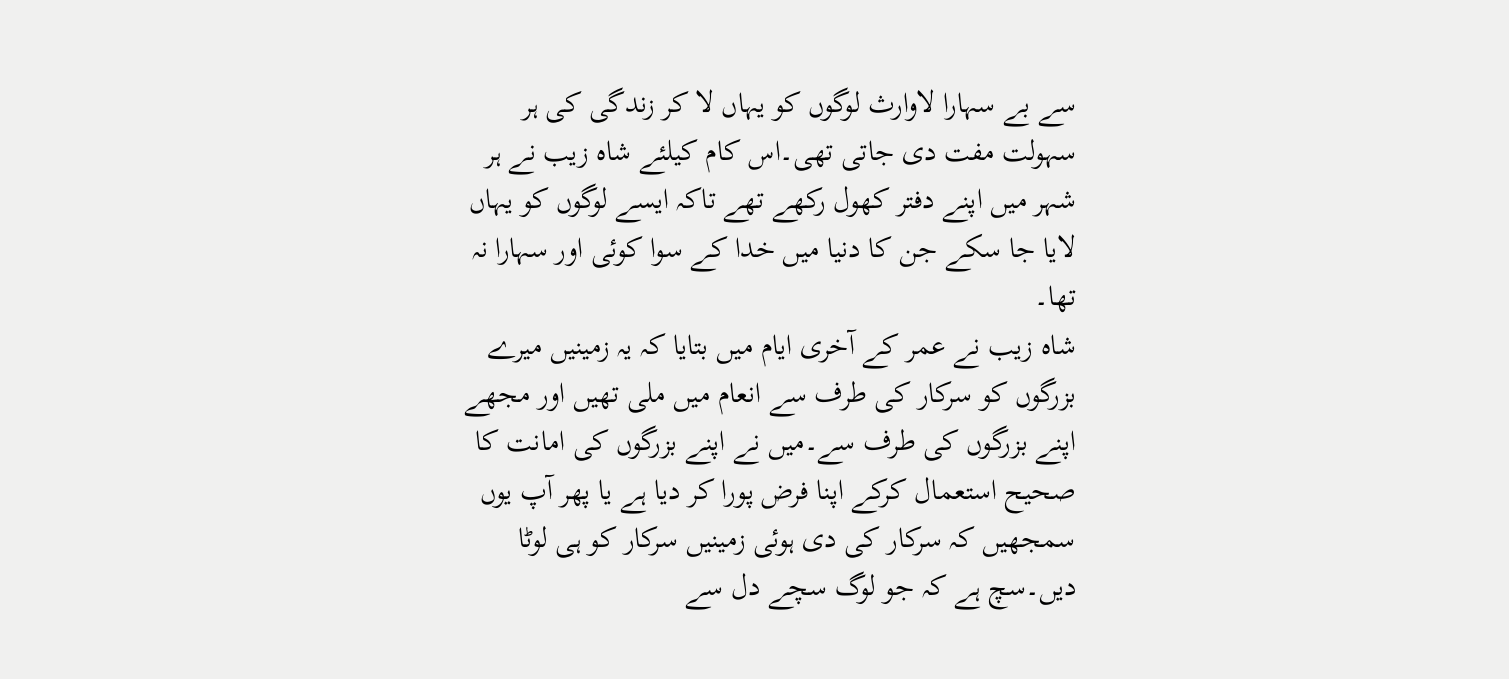سے بے سہارا لاوارث لوگوں کو یہاں لا کر زندگی کی ہر سہولت مفت دی جاتی تھی۔اس کام کیلئے شاہ زیب نے ہر شہر میں اپنے دفتر کھول رکھے تھے تاکہ ایسے لوگوں کو یہاں لایا جا سکے جن کا دنیا میں خدا کے سوا کوئی اور سہارا نہ تھا۔
شاہ زیب نے عمر کے آخری ایام میں بتایا کہ یہ زمینیں میرے بزرگوں کو سرکار کی طرف سے انعام میں ملی تھیں اور مجھے اپنے بزرگوں کی طرف سے۔میں نے اپنے بزرگوں کی امانت کا صحیح استعمال کرکے اپنا فرض پورا کر دیا ہے یا پھر آپ یوں سمجھیں کہ سرکار کی دی ہوئی زمینیں سرکار کو ہی لوٹا دیں۔سچ ہے کہ جو لوگ سچے دل سے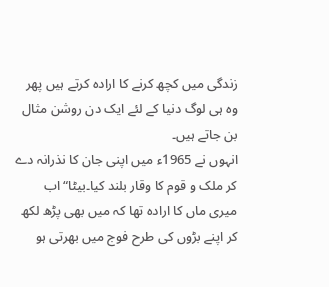زندگی میں کچھ کرنے کا ارادہ کرتے ہیں پھر وہ ہی لوگ دنیا کے لئے ایک دن روشن مثال بن جاتے ہیں۔
انہوں نے 1965ء میں اپنی جان کا نذرانہ دے کر ملک و قوم کا وقار بلند کیا۔بیٹا“اب میری ماں کا ارادہ تھا کہ میں بھی پڑھ لکھ کر اپنے بڑوں کی طرح فوج میں بھرتی ہو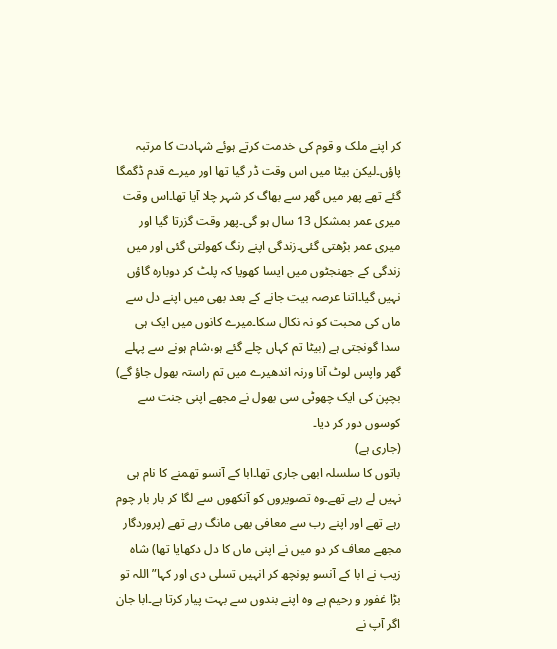کر اپنے ملک و قوم کی خدمت کرتے ہوئے شہادت کا مرتبہ پاؤں۔لیکن بیٹا میں اس وقت ڈر گیا تھا اور میرے قدم ڈگمگا گئے تھے پھر میں گھر سے بھاگ کر شہر چلا آیا تھا۔اس وقت میری عمر بمشکل 13 سال ہو گی۔پھر وقت گزرتا گیا اور میری عمر بڑھتی گئی۔زندگی اپنے رنگ کھولتی گئی اور میں زندگی کے جھنجٹوں میں ایسا کھویا کہ پلٹ کر دوبارہ گاؤں نہیں گیا۔اتنا عرصہ بیت جانے کے بعد بھی میں اپنے دل سے ماں کی محبت کو نہ نکال سکا۔میرے کانوں میں ایک ہی سدا گونجتی ہے (بیٹا تم کہاں چلے گئے ہو،شام ہونے سے پہلے گھر واپس لوٹ آنا ورنہ اندھیرے میں تم راستہ بھول جاؤ گے) بچپن کی ایک چھوٹی سی بھول نے مجھے اپنی جنت سے کوسوں دور کر دیا۔
(جاری ہے)
باتوں کا سلسلہ ابھی جاری تھا۔ابا کے آنسو تھمنے کا نام ہی نہیں لے رہے تھے۔وہ تصویروں کو آنکھوں سے لگا کر بار بار چوم رہے تھے اور اپنے رب سے معافی بھی مانگ رہے تھے (پروردگار مجھے معاف کر دو میں نے اپنی ماں کا دل دکھایا تھا) شاہ زیب نے ابا کے آنسو پونچھ کر انہیں تسلی دی اور کہا”اللہ تو بڑا غفور و رحیم ہے وہ اپنے بندوں سے بہت پیار کرتا ہے۔ابا جان اگر آپ نے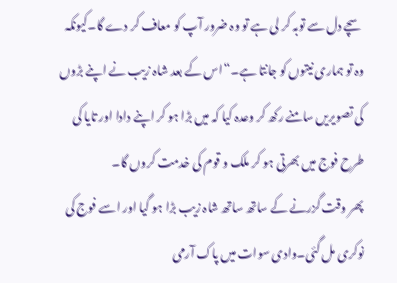سچے دل سے توبہ کر لی ہے تو وہ ضرور آپ کو معاف کر دے گا۔کیونکہ وہ تو ہماری نیتوں کو جانتا ہے۔“اس کے بعد شاہ زیب نے اپنے بڑوں کی تصویریں سامنے رکھ کر وعدہ کیا کہ میں بڑا ہو کر اپنے دادا اور تایا کی طرح فوج میں بھرتی ہو کر ملک و قوم کی خدمت کروں گا۔
پھر وقت گزرنے کے ساتھ ساتھ شاہ زیب بڑا ہو گیا اور اسے فوج کی نوکری مل گئی۔وادی سوات میں پاک آرمی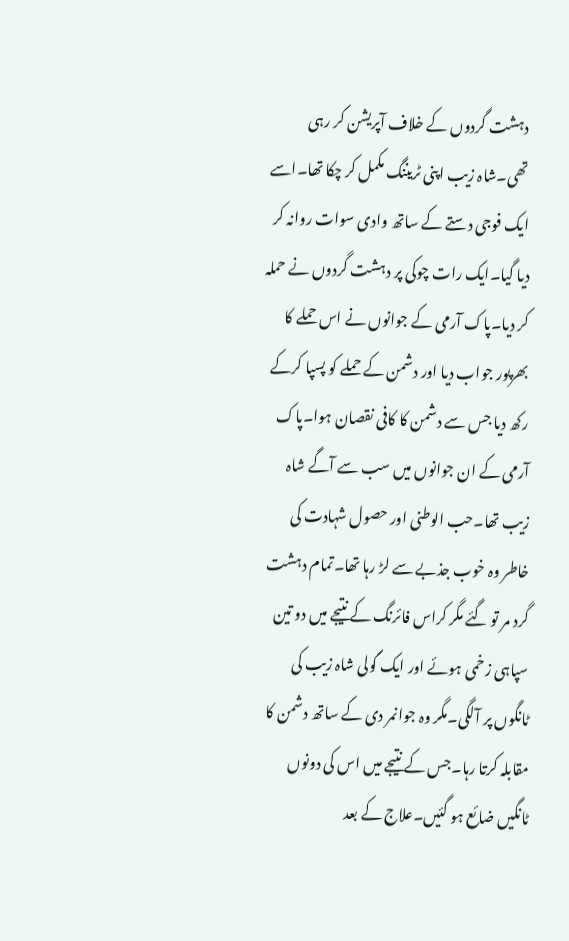دہشت گردوں کے خلاف آپریشن کر رہی تھی۔شاہ زیب اپنی ٹریننگ مکمل کر چکا تھا۔اسے ایک فوجی دستے کے ساتھ وادی سوات روانہ کر دیا گیا۔ایک رات چوکی پر دہشت گردوں نے حملہ کر دیا۔پاک آرمی کے جوانوں نے اس حملے کا بھرپور جواب دیا اور دشمن کے حملے کو پسپا کرکے رکھ دیا جس سے دشمن کا کافی نقصان ہوا۔پاک آرمی کے ان جوانوں میں سب سے آگے شاہ زیب تھا۔حب الوطنی اور حصول شہادت کی خاطر وہ خوب جذبے سے لڑ رہا تھا۔تمام دہشت گرد مر تو گئے مگر کراس فائرنگ کے نتیجے میں دو تین سپاہی زخمی ہوئے اور ایک گولی شاہ زیب کی ٹانگوں پر آلگی۔مگر وہ جوانمر دی کے ساتھ دشمن کا مقابلہ کرتا رہا۔جس کے نتیجے میں اس کی دونوں ٹانگیں ضائع ہو گئیں۔علاج کے بعد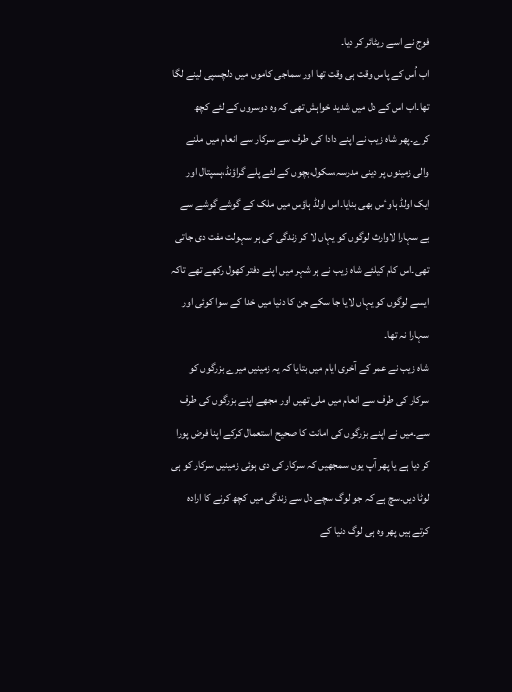فوج نے اسے ریٹائر کر دیا۔
اب اُس کے پاس وقت ہی وقت تھا اور سماجی کاموں میں دلچسپی لینے لگا تھا۔اب اس کے دل میں شدید خواہش تھی کہ وہ دوسروں کے لئے کچھ کرے۔پھر شاہ زیب نے اپنے دادا کی طرف سے سرکار سے انعام میں ملنے والی زمینوں پر دینی مدرسہ،سکول،بچوں کے لئے پلے گراؤنڈ،ہسپتال اور ایک اولڈ ہاوٴس بھی بنایا۔اس اولڈ ہاؤس میں ملک کے گوشے گوشے سے بے سہارا لاوارث لوگوں کو یہاں لا کر زندگی کی ہر سہولت مفت دی جاتی تھی۔اس کام کیلئے شاہ زیب نے ہر شہر میں اپنے دفتر کھول رکھے تھے تاکہ ایسے لوگوں کو یہاں لایا جا سکے جن کا دنیا میں خدا کے سوا کوئی اور سہارا نہ تھا۔
شاہ زیب نے عمر کے آخری ایام میں بتایا کہ یہ زمینیں میرے بزرگوں کو سرکار کی طرف سے انعام میں ملی تھیں اور مجھے اپنے بزرگوں کی طرف سے۔میں نے اپنے بزرگوں کی امانت کا صحیح استعمال کرکے اپنا فرض پورا کر دیا ہے یا پھر آپ یوں سمجھیں کہ سرکار کی دی ہوئی زمینیں سرکار کو ہی لوٹا دیں۔سچ ہے کہ جو لوگ سچے دل سے زندگی میں کچھ کرنے کا ارادہ کرتے ہیں پھر وہ ہی لوگ دنیا کے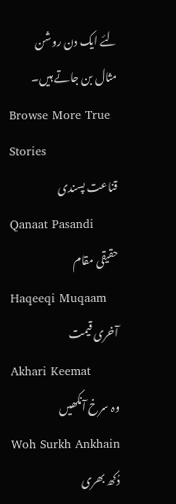لئے ایک دن روشن مثال بن جاتے ہیں۔
Browse More True Stories
قناعت پسندی
Qanaat Pasandi
حقیقی مقام
Haqeeqi Muqaam
آخری قیمت
Akhari Keemat
وہ سرخ آنکھیں
Woh Surkh Ankhain
دُکھ بھری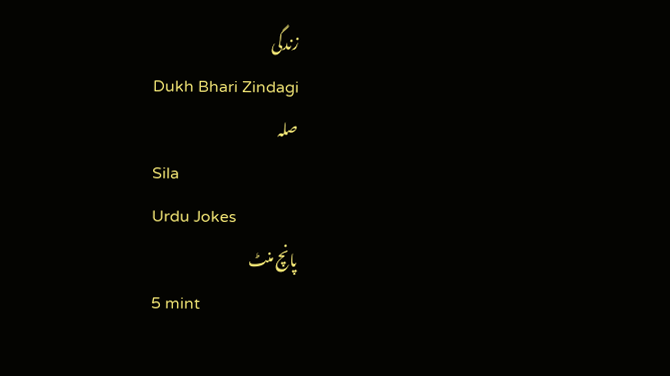زندگی
Dukh Bhari Zindagi
صلہ
Sila
Urdu Jokes
پانچ منٹ
5 mint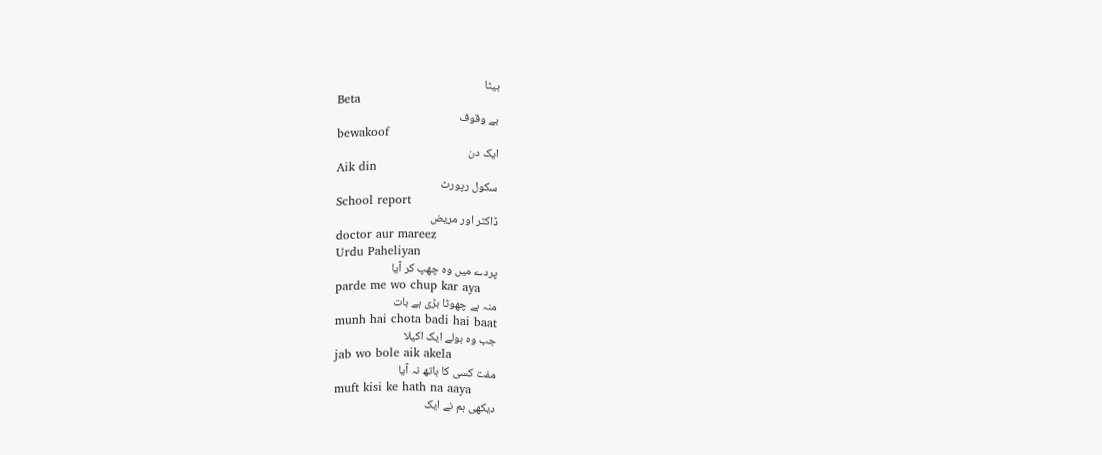بیٹا
Beta
بے وقوف
bewakoof
ایک دن
Aik din
سکول رپورٹ
School report
ڈاکٹر اور مریض
doctor aur mareez
Urdu Paheliyan
پردے میں وہ چھپ کر آیا
parde me wo chup kar aya
منہ ہے چھوٹا بڑی ہے بات
munh hai chota badi hai baat
جب وہ بولے ایک اکیلا
jab wo bole aik akela
مفت کسی کا ہاتھ نہ آیا
muft kisi ke hath na aaya
دیکھی ہم نے ایک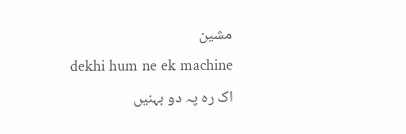مشین
dekhi hum ne ek machine
اک رہ پہ دو بہنیں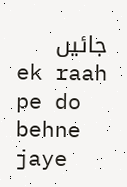جائیں
ek raah pe do behne jaye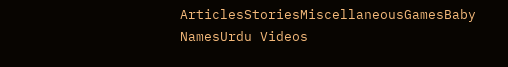ArticlesStoriesMiscellaneousGamesBaby NamesUrdu Videos